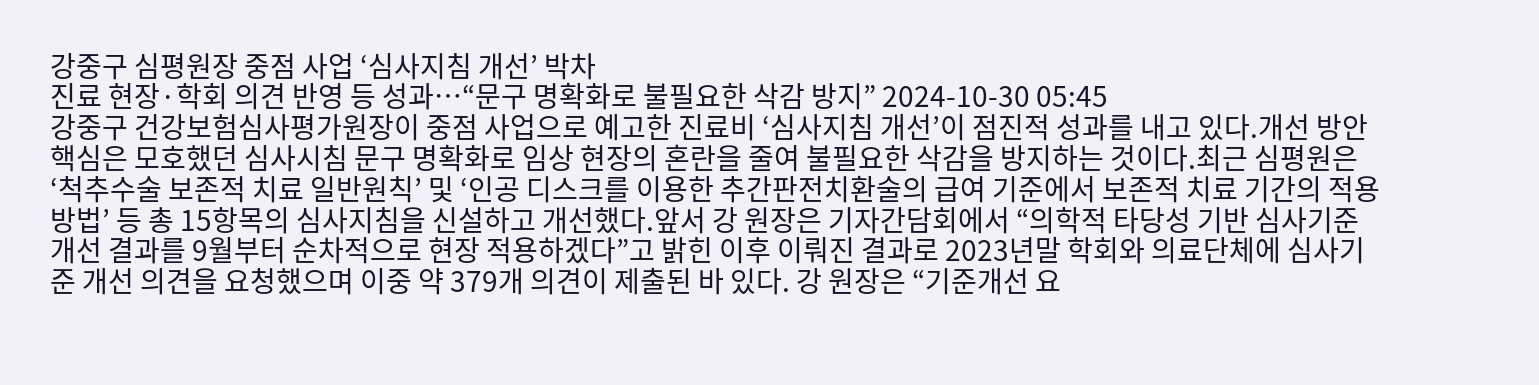강중구 심평원장 중점 사업 ‘심사지침 개선’ 박차
진료 현장·학회 의견 반영 등 성과…“문구 명확화로 불필요한 삭감 방지” 2024-10-30 05:45
강중구 건강보험심사평가원장이 중점 사업으로 예고한 진료비 ‘심사지침 개선’이 점진적 성과를 내고 있다.개선 방안 핵심은 모호했던 심사시침 문구 명확화로 임상 현장의 혼란을 줄여 불필요한 삭감을 방지하는 것이다.최근 심평원은 ‘척추수술 보존적 치료 일반원칙’ 및 ‘인공 디스크를 이용한 추간판전치환술의 급여 기준에서 보존적 치료 기간의 적용방법’ 등 총 15항목의 심사지침을 신설하고 개선했다.앞서 강 원장은 기자간담회에서 “의학적 타당성 기반 심사기준 개선 결과를 9월부터 순차적으로 현장 적용하겠다”고 밝힌 이후 이뤄진 결과로 2023년말 학회와 의료단체에 심사기준 개선 의견을 요청했으며 이중 약 379개 의견이 제출된 바 있다. 강 원장은 “기준개선 요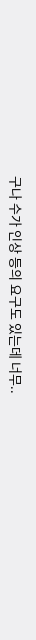구나 수가 인상 등의 요구도 있는데 너무..